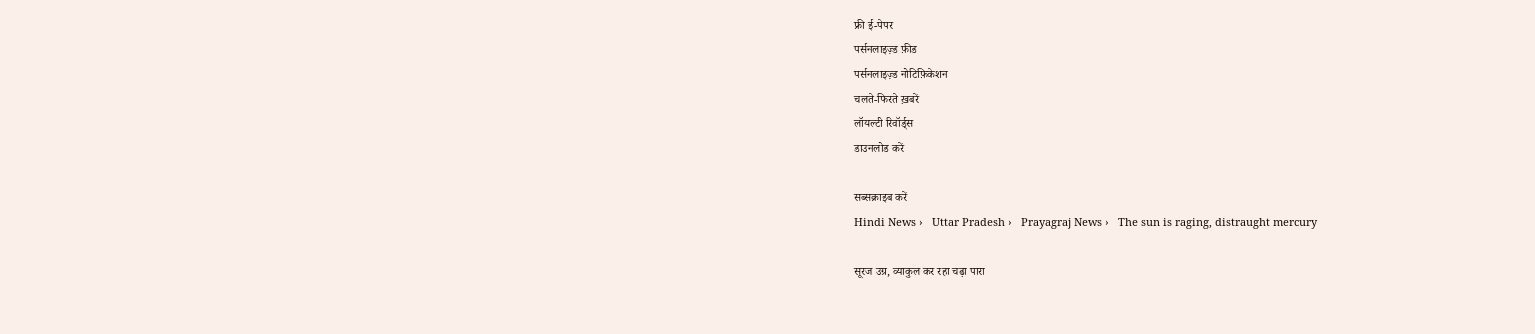फ्री ई-पेपर
पर्सनलाइज़्ड फ़ीड
पर्सनलाइज़्ड नोटिफ़िकेशन
चलते-फिरते ख़बरें
लॉयल्टी रिवॉर्ड्स
डाउनलोड करें

सब्सक्राइब करें
Hindi News ›   Uttar Pradesh ›   Prayagraj News ›   The sun is raging, distraught mercury

सूरज उग्र, व्याकुल कर रहा चढ़ा पारा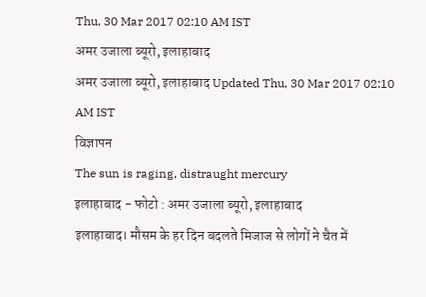Thu, 30 Mar 2017 02:10 AM IST
अमर उजाला ब्यूरो, इलाहाबाद
अमर उजाला ब्यूरो, इलाहाबाद Updated Thu, 30 Mar 2017 02:10 AM IST
विज्ञापन
The sun is raging, distraught mercury
इलाहाबाद - फोटो : अमर उजाला ब्यूरो, इलाहाबाद
इलाहाबाद। मौसम के हर दिन बदलते मिजाज से लोगों ने चैत में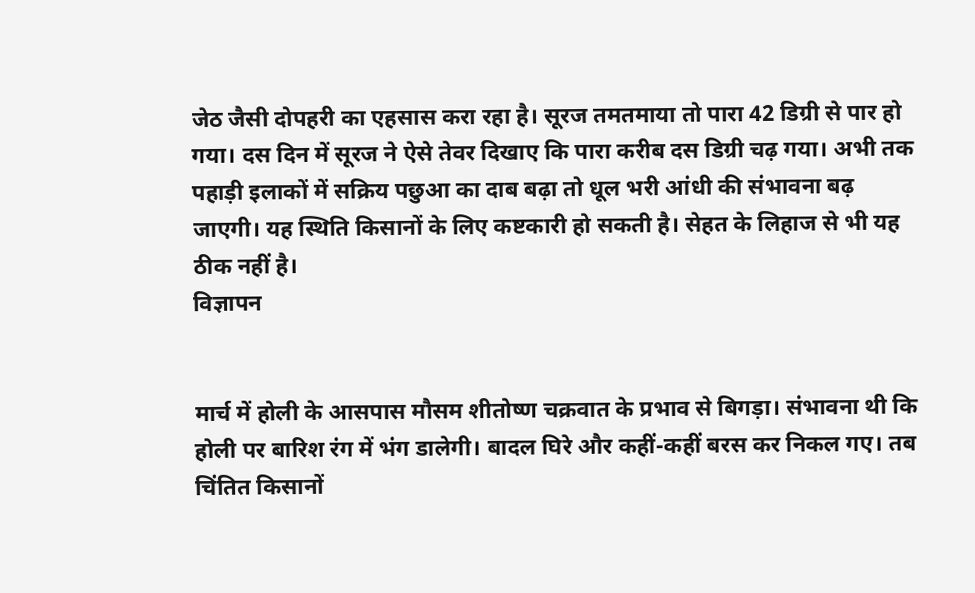जेठ जैसी दोपहरी का एहसास करा रहा है। सूरज तमतमाया तो पारा 42 डिग्री से पार हो गया। दस दिन में सूरज ने ऐसे तेवर दिखाए कि पारा करीब दस डिग्री चढ़ गया। अभी तक पहाड़ी इलाकों में सक्रिय पछुआ का दाब बढ़ा तो धूल भरी आंधी की संभावना बढ़ जाएगी। यह स्थिति किसानों के लिए कष्टकारी हो सकती है। सेहत के लिहाज से भी यह ठीक नहीं है।
विज्ञापन


मार्च में होली के आसपास मौसम शीतोष्ण चक्रवात के प्रभाव से बिगड़ा। संभावना थी कि होली पर बारिश रंग में भंग डालेगी। बादल घिरे और कहीं-कहीं बरस कर निकल गए। तब चिंतित किसानों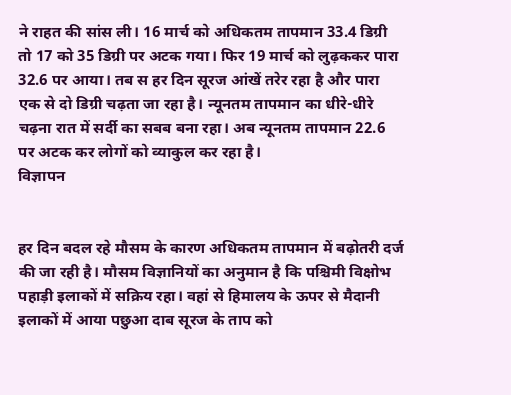ने राहत की सांस ली। 16 मार्च को अधिकतम तापमान 33.4 डिग्री तो 17 को 35 डिग्री पर अटक गया। फिर 19 मार्च को लुढ़ककर पारा 32.6 पर आया। तब स हर दिन सूरज आंखें तरेर रहा है और पारा एक से दो डिग्री चढ़ता जा रहा है। न्यूनतम तापमान का धीरे-धीरे चढ़ना रात में सर्दी का सबब बना रहा। अब न्यूनतम तापमान 22.6 पर अटक कर लोगों को व्याकुल कर रहा है।
विज्ञापन


हर दिन बदल रहे मौसम के कारण अधिकतम तापमान में बढ़ोतरी दर्ज की जा रही है। मौसम विज्ञानियों का अनुमान है कि पश्चिमी विक्षोभ पहाड़ी इलाकों में सक्रिय रहा। वहां से हिमालय के ऊपर से मैदानी इलाकों में आया पछुआ दाब सूरज के ताप को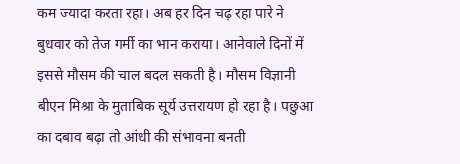कम ज्यादा करता रहा। अब हर दिन चढ़ रहा पारे ने बुधवार को तेज गर्मी का भान कराया। आनेवाले दिनों में इससे मौसम की चाल बदल सकती है। मौसम विज्ञानी बीएन मिश्रा के मुताबिक सूर्य उत्तरायण हो रहा है। पछुआ का दबाव बढ़ा तो आंधी की संभावना बनती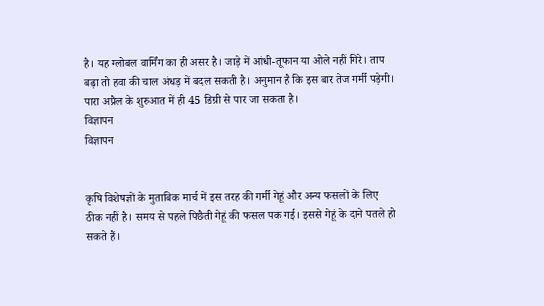है। यह ग्लोबल वार्मिंग का ही असर है। जाड़े में आंधी-तूफान या ओले नहीं गिरे। ताप बढ़ा तो हवा की चाल अंधड़ में बदल सकती है। अनुमान है कि इस बार तेज गर्मी पड़ेगी। पारा अप्रैल के शुरुआत में ही 45 डिग्री से पार जा सकता है।
विज्ञापन
विज्ञापन


कृषि विशेषज्ञों के मुताबिक मार्च में इस तरह की गर्मी गेहूं और अन्य फसलों के लिए ठीक नहीं है। समय से पहले पिछैती गेहूं की फसल पक गई। इससे गेहूं के दाने पतले हो सकते हैं।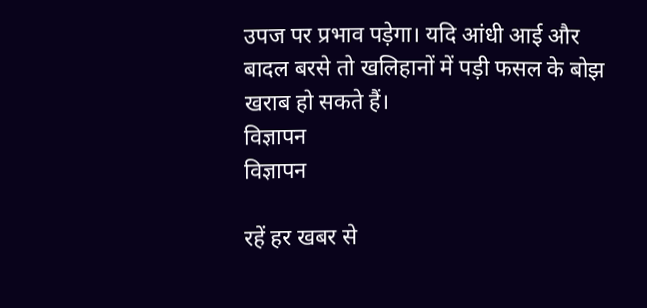उपज पर प्रभाव पड़ेगा। यदि आंधी आई और बादल बरसे तो खलिहानों में पड़ी फसल के बोझ खराब हो सकते हैं।
विज्ञापन
विज्ञापन

रहें हर खबर से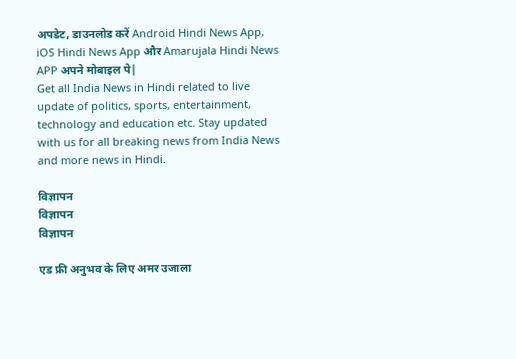अपडेट, डाउनलोड करें Android Hindi News App, iOS Hindi News App और Amarujala Hindi News APP अपने मोबाइल पे|
Get all India News in Hindi related to live update of politics, sports, entertainment, technology and education etc. Stay updated with us for all breaking news from India News and more news in Hindi.

विज्ञापन
विज्ञापन
विज्ञापन

एड फ्री अनुभव के लिए अमर उजाला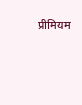प्रीमियम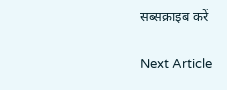सब्सक्राइब करें

Next Article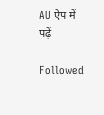AU ऐप में पढ़ें

Followed